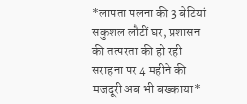*लापता पलना की 3 बेटियां सकुशल लौटीं घर, प्रशासन की तत्परता की हो रही सराहना पर 4 महीने की मजदूरी अब भी बख्काया*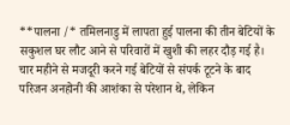**पालना /* तमिलनाडु में लापता हुई पालना की तीन बेटियों के सकुशल घर लौट आने से परिवारों में खुशी की लहर दौड़ गई है। चार महीने से मजदूरी करने गई बेटियों से संपर्क टूटने के बाद परिजन अनहोनी की आशंका से परेशान थे, लेकिन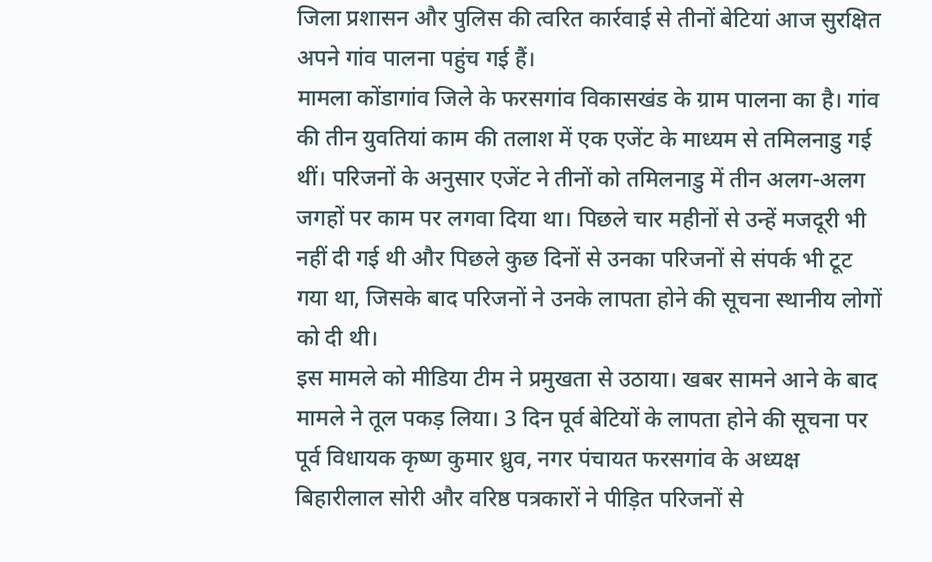जिला प्रशासन और पुलिस की त्वरित कार्रवाई से तीनों बेटियां आज सुरक्षित अपने गांव पालना पहुंच गई हैं।
मामला कोंडागांव जिले के फरसगांव विकासखंड के ग्राम पालना का है। गांव की तीन युवतियां काम की तलाश में एक एजेंट के माध्यम से तमिलनाडु गई थीं। परिजनों के अनुसार एजेंट ने तीनों को तमिलनाडु में तीन अलग-अलग जगहों पर काम पर लगवा दिया था। पिछले चार महीनों से उन्हें मजदूरी भी नहीं दी गई थी और पिछले कुछ दिनों से उनका परिजनों से संपर्क भी टूट गया था, जिसके बाद परिजनों ने उनके लापता होने की सूचना स्थानीय लोगों को दी थी।
इस मामले को मीडिया टीम ने प्रमुखता से उठाया। खबर सामने आने के बाद मामले ने तूल पकड़ लिया। 3 दिन पूर्व बेटियों के लापता होने की सूचना पर पूर्व विधायक कृष्ण कुमार ध्रुव, नगर पंचायत फरसगांव के अध्यक्ष बिहारीलाल सोरी और वरिष्ठ पत्रकारों ने पीड़ित परिजनों से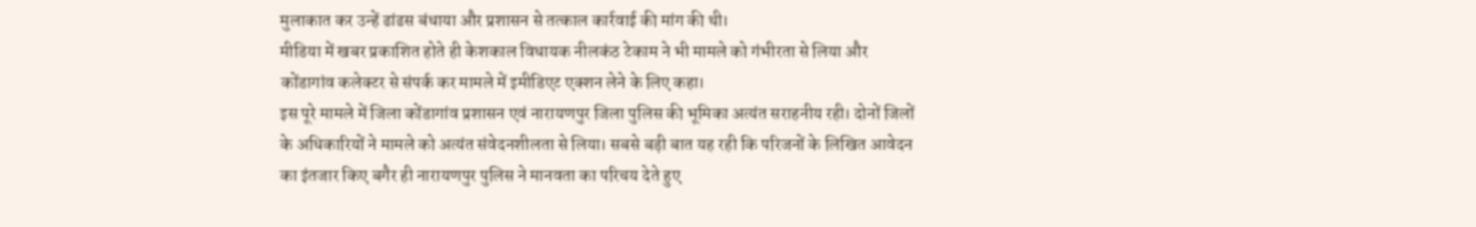मुलाकात कर उन्हें ढांढस बंधाया और प्रशासन से तत्काल कार्रवाई की मांग की थी।
मीडिया में खबर प्रकाशित होते ही केशकाल विधायक नीलकंठ टेकाम ने भी मामले को गंभीरता से लिया और कोंडागांव कलेक्टर से संपर्क कर मामले में इमीडिएट एक्शन लेने के लिए कहा।
इस पूरे मामले में जिला कोंडागांव प्रशासन एवं नारायणपुर जिला पुलिस की भूमिका अत्यंत सराहनीय रही। दोनों जिलों के अधिकारियों ने मामले को अत्यंत संवेदनशीलता से लिया। सबसे बड़ी बात यह रही कि परिजनों के लिखित आवेदन का इंतजार किए बगैर ही नारायणपुर पुलिस ने मानवता का परिचय देते हुए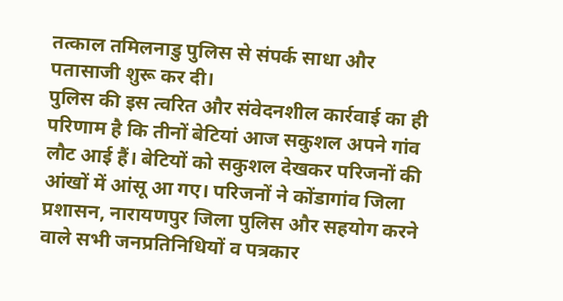तत्काल तमिलनाडु पुलिस से संपर्क साधा और पतासाजी शुरू कर दी।
पुलिस की इस त्वरित और संवेदनशील कार्रवाई का ही परिणाम है कि तीनों बेटियां आज सकुशल अपने गांव लौट आई हैं। बेटियों को सकुशल देखकर परिजनों की आंखों में आंसू आ गए। परिजनों ने कोंडागांव जिला प्रशासन, नारायणपुर जिला पुलिस और सहयोग करने वाले सभी जनप्रतिनिधियों व पत्रकार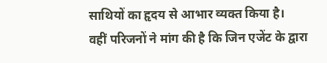साथियों का हृदय से आभार व्यक्त किया है।
वहीं परिजनों ने मांग की है कि जिन एजेंट के द्वारा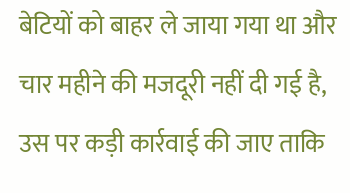बेटियों को बाहर ले जाया गया था और चार महीने की मजदूरी नहीं दी गई है, उस पर कड़ी कार्रवाई की जाए ताकि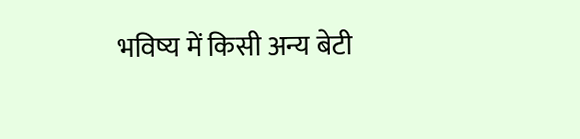भविष्य में किसी अन्य बेटी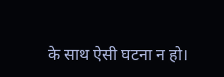के साथ ऐसी घटना न हो।